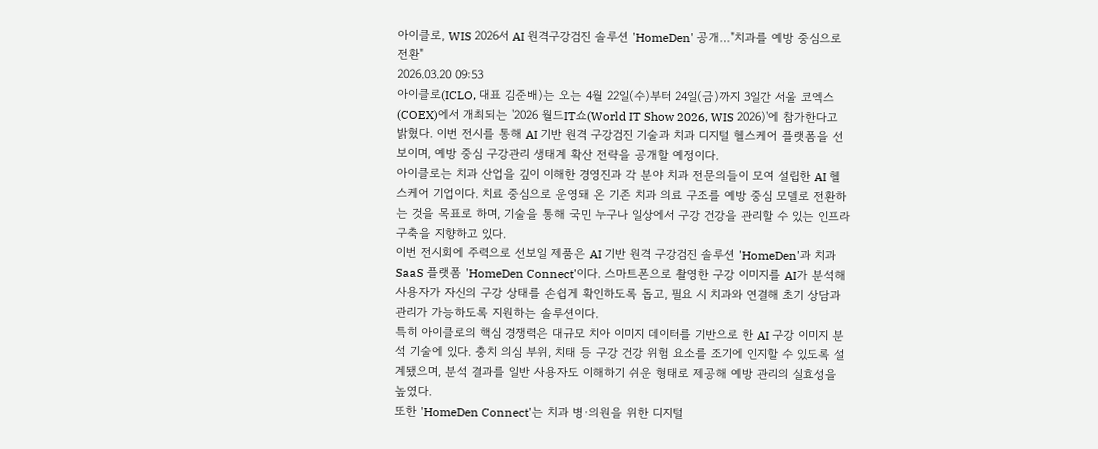아이클로, WIS 2026서 AI 원격구강검진 솔루션 'HomeDen' 공개…"치과를 예방 중심으로 전환"
2026.03.20 09:53
아이클로(ICLO, 대표 김준배)는 오는 4월 22일(수)부터 24일(금)까지 3일간 서울 코엑스(COEX)에서 개최되는 '2026 월드IT쇼(World IT Show 2026, WIS 2026)'에 참가한다고 밝혔다. 이번 전시를 통해 AI 기반 원격 구강검진 기술과 치과 디지털 헬스케어 플랫폼을 선보이며, 예방 중심 구강관리 생태계 확산 전략을 공개할 예정이다.
아이클로는 치과 산업을 깊이 이해한 경영진과 각 분야 치과 전문의들이 모여 설립한 AI 헬스케어 기업이다. 치료 중심으로 운영돼 온 기존 치과 의료 구조를 예방 중심 모델로 전환하는 것을 목표로 하며, 기술을 통해 국민 누구나 일상에서 구강 건강을 관리할 수 있는 인프라 구축을 지향하고 있다.
이번 전시회에 주력으로 선보일 제품은 AI 기반 원격 구강검진 솔루션 'HomeDen'과 치과 SaaS 플랫폼 'HomeDen Connect'이다. 스마트폰으로 촬영한 구강 이미지를 AI가 분석해 사용자가 자신의 구강 상태를 손쉽게 확인하도록 돕고, 필요 시 치과와 연결해 초기 상담과 관리가 가능하도록 지원하는 솔루션이다.
특히 아이클로의 핵심 경쟁력은 대규모 치아 이미지 데이터를 기반으로 한 AI 구강 이미지 분석 기술에 있다. 충치 의심 부위, 치태 등 구강 건강 위험 요소를 조기에 인지할 수 있도록 설계됐으며, 분석 결과를 일반 사용자도 이해하기 쉬운 형태로 제공해 예방 관리의 실효성을 높였다.
또한 'HomeDen Connect'는 치과 병·의원을 위한 디지털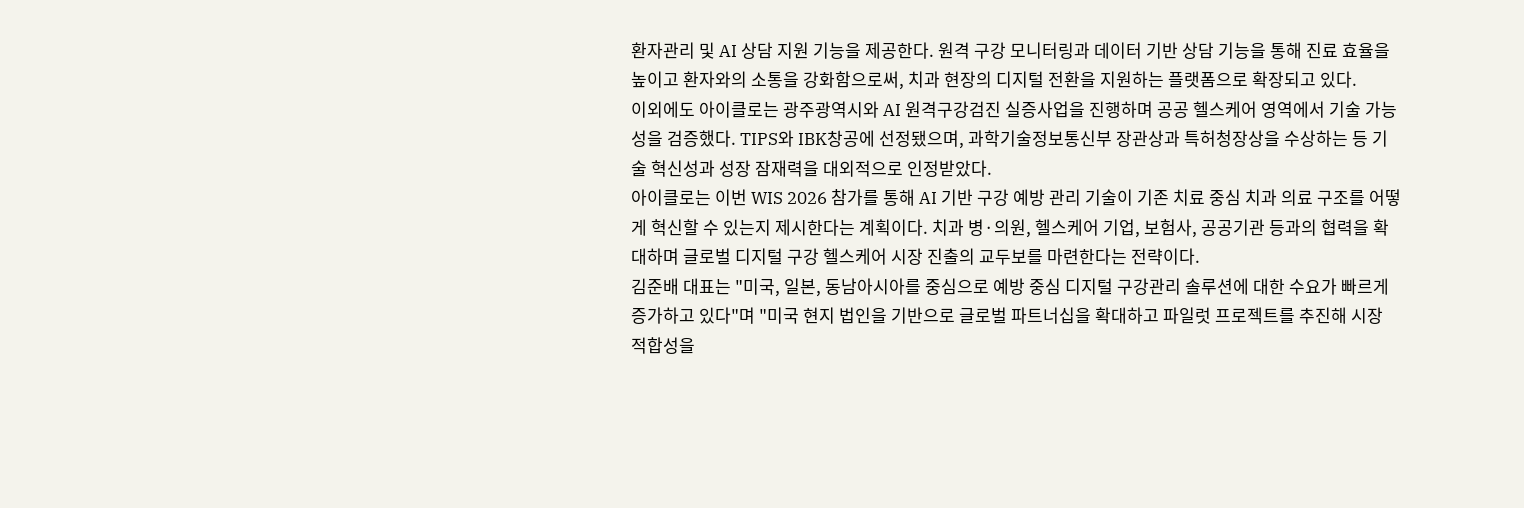환자관리 및 AI 상담 지원 기능을 제공한다. 원격 구강 모니터링과 데이터 기반 상담 기능을 통해 진료 효율을 높이고 환자와의 소통을 강화함으로써, 치과 현장의 디지털 전환을 지원하는 플랫폼으로 확장되고 있다.
이외에도 아이클로는 광주광역시와 AI 원격구강검진 실증사업을 진행하며 공공 헬스케어 영역에서 기술 가능성을 검증했다. TIPS와 IBK창공에 선정됐으며, 과학기술정보통신부 장관상과 특허청장상을 수상하는 등 기술 혁신성과 성장 잠재력을 대외적으로 인정받았다.
아이클로는 이번 WIS 2026 참가를 통해 AI 기반 구강 예방 관리 기술이 기존 치료 중심 치과 의료 구조를 어떻게 혁신할 수 있는지 제시한다는 계획이다. 치과 병·의원, 헬스케어 기업, 보험사, 공공기관 등과의 협력을 확대하며 글로벌 디지털 구강 헬스케어 시장 진출의 교두보를 마련한다는 전략이다.
김준배 대표는 "미국, 일본, 동남아시아를 중심으로 예방 중심 디지털 구강관리 솔루션에 대한 수요가 빠르게 증가하고 있다"며 "미국 현지 법인을 기반으로 글로벌 파트너십을 확대하고 파일럿 프로젝트를 추진해 시장 적합성을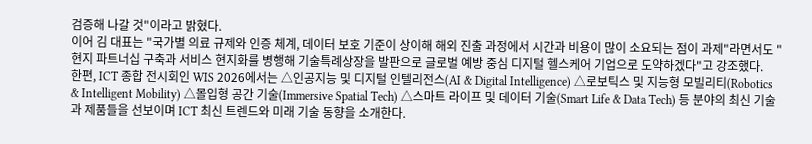검증해 나갈 것"이라고 밝혔다.
이어 김 대표는 "국가별 의료 규제와 인증 체계, 데이터 보호 기준이 상이해 해외 진출 과정에서 시간과 비용이 많이 소요되는 점이 과제"라면서도 "현지 파트너십 구축과 서비스 현지화를 병행해 기술특례상장을 발판으로 글로벌 예방 중심 디지털 헬스케어 기업으로 도약하겠다"고 강조했다.
한편, ICT 종합 전시회인 WIS 2026에서는 △인공지능 및 디지털 인텔리전스(AI & Digital Intelligence) △로보틱스 및 지능형 모빌리티(Robotics & Intelligent Mobility) △몰입형 공간 기술(Immersive Spatial Tech) △스마트 라이프 및 데이터 기술(Smart Life & Data Tech) 등 분야의 최신 기술과 제품들을 선보이며 ICT 최신 트렌드와 미래 기술 동향을 소개한다.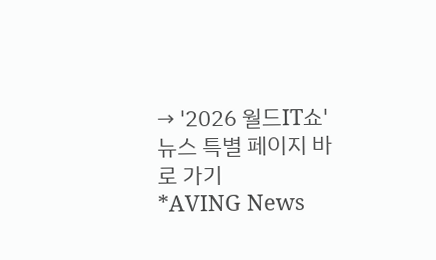→ '2026 월드IT쇼' 뉴스 특별 페이지 바로 가기
*AVING News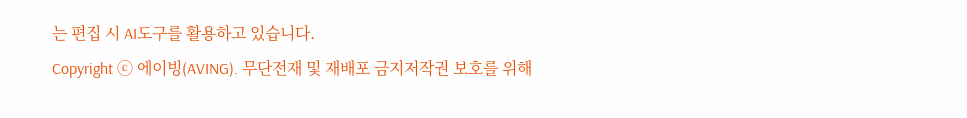는 편집 시 AI도구를 활용하고 있습니다.
Copyright ⓒ 에이빙(AVING). 무단전재 및 재배포 금지저작권 보호를 위해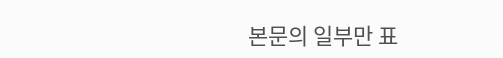본문의 일부만 표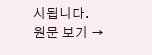시됩니다.
원문 보기 →